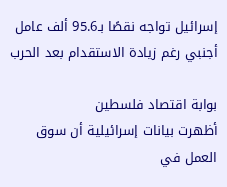إسرائيل تواجه نقصًا بـ95.6 ألف عامل أجنبي رغم زيادة الاستقدام بعد الحرب

بوابة اقتصاد فلسطين
أظهرت بيانات إسرائيلية أن سوق العمل في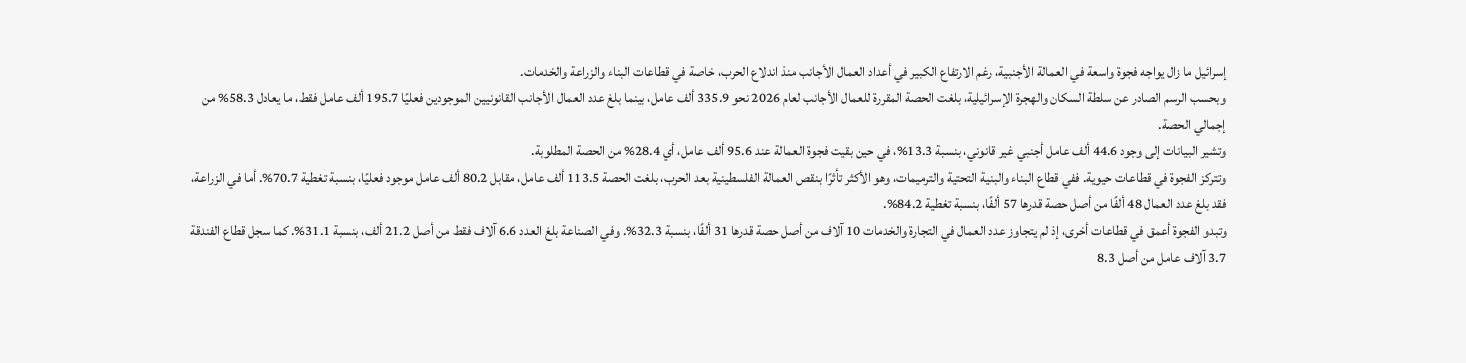إسرائيل ما زال يواجه فجوة واسعة في العمالة الأجنبية، رغم الارتفاع الكبير في أعداد العمال الأجانب منذ اندلاع الحرب، خاصة في قطاعات البناء والزراعة والخدمات.
وبحسب الرسم الصادر عن سلطة السكان والهجرة الإسرائيلية، بلغت الحصة المقررة للعمال الأجانب لعام 2026 نحو 335.9 ألف عامل، بينما بلغ عدد العمال الأجانب القانونيين الموجودين فعليًا 195.7 ألف عامل فقط، ما يعادل 58.3% من إجمالي الحصة.
وتشير البيانات إلى وجود 44.6 ألف عامل أجنبي غير قانوني، بنسبة 13.3%، في حين بقيت فجوة العمالة عند 95.6 ألف عامل، أي 28.4% من الحصة المطلوبة.
وتتركز الفجوة في قطاعات حيوية. ففي قطاع البناء والبنية التحتية والترميمات، وهو الأكثر تأثرًا بنقص العمالة الفلسطينية بعد الحرب، بلغت الحصة 113.5 ألف عامل، مقابل 80.2 ألف عامل موجود فعليًا، بنسبة تغطية 70.7%. أما في الزراعة، فقد بلغ عدد العمال 48 ألفًا من أصل حصة قدرها 57 ألفًا، بنسبة تغطية 84.2%.
وتبدو الفجوة أعمق في قطاعات أخرى، إذ لم يتجاوز عدد العمال في التجارة والخدمات 10 آلاف من أصل حصة قدرها 31 ألفًا، بنسبة 32.3%. وفي الصناعة بلغ العدد 6.6 آلاف فقط من أصل 21.2 ألف، بنسبة 31.1%. كما سجل قطاع الفندقة 3.7 آلاف عامل من أصل 8.3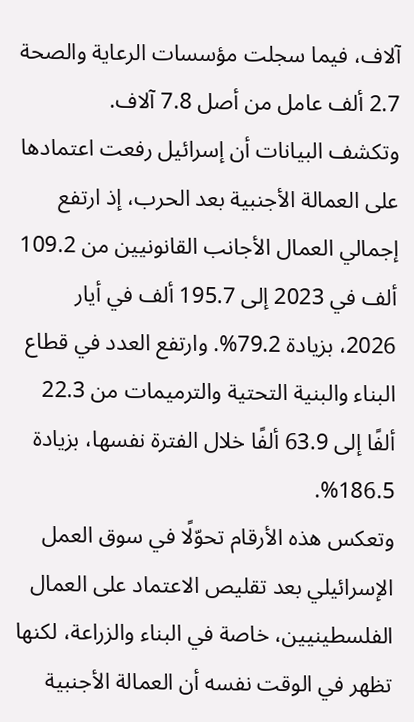آلاف، فيما سجلت مؤسسات الرعاية والصحة 2.7 ألف عامل من أصل 7.8 آلاف.
وتكشف البيانات أن إسرائيل رفعت اعتمادها على العمالة الأجنبية بعد الحرب، إذ ارتفع إجمالي العمال الأجانب القانونيين من 109.2 ألف في 2023 إلى 195.7 ألف في أيار 2026، بزيادة 79.2%. وارتفع العدد في قطاع البناء والبنية التحتية والترميمات من 22.3 ألفًا إلى 63.9 ألفًا خلال الفترة نفسها، بزيادة 186.5%.
وتعكس هذه الأرقام تحوّلًا في سوق العمل الإسرائيلي بعد تقليص الاعتماد على العمال الفلسطينيين، خاصة في البناء والزراعة، لكنها تظهر في الوقت نفسه أن العمالة الأجنبية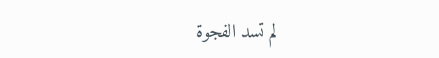لم تسد الفجوة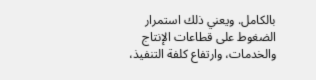بالكامل. ويعني ذلك استمرار الضغوط على قطاعات الإنتاج والخدمات، وارتفاع كلفة التنفيذ،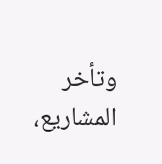وتأخر المشاريع،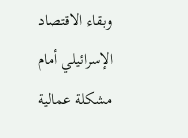وبقاء الاقتصاد الإسرائيلي أمام مشكلة عمالية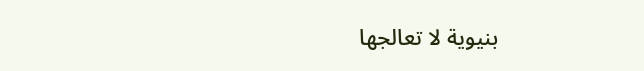بنيوية لا تعالجها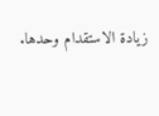زيادة الاستقدام وحدها.